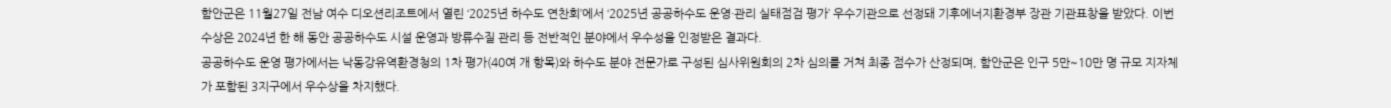함안군은 11월27일 전남 여수 디오션리조트에서 열린 ‘2025년 하수도 연찬회’에서 ‘2025년 공공하수도 운영·관리 실태점검 평가’ 우수기관으로 선정돼 기후에너지환경부 장관 기관표창을 받았다. 이번 수상은 2024년 한 해 동안 공공하수도 시설 운영과 방류수질 관리 등 전반적인 분야에서 우수성을 인정받은 결과다.
공공하수도 운영 평가에서는 낙동강유역환경청의 1차 평가(40여 개 항목)와 하수도 분야 전문가로 구성된 심사위원회의 2차 심의를 거쳐 최종 점수가 산정되며, 함안군은 인구 5만~10만 명 규모 지자체가 포함된 3지구에서 우수상을 차지했다.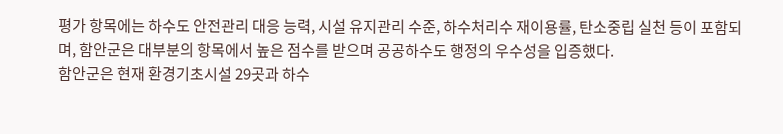평가 항목에는 하수도 안전관리 대응 능력, 시설 유지관리 수준, 하수처리수 재이용률, 탄소중립 실천 등이 포함되며, 함안군은 대부분의 항목에서 높은 점수를 받으며 공공하수도 행정의 우수성을 입증했다.
함안군은 현재 환경기초시설 29곳과 하수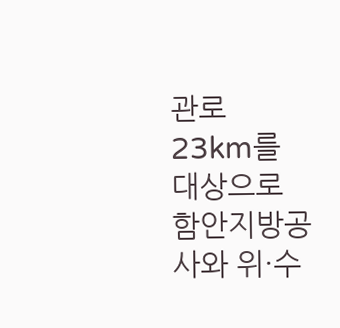관로 23km를 대상으로 함안지방공사와 위·수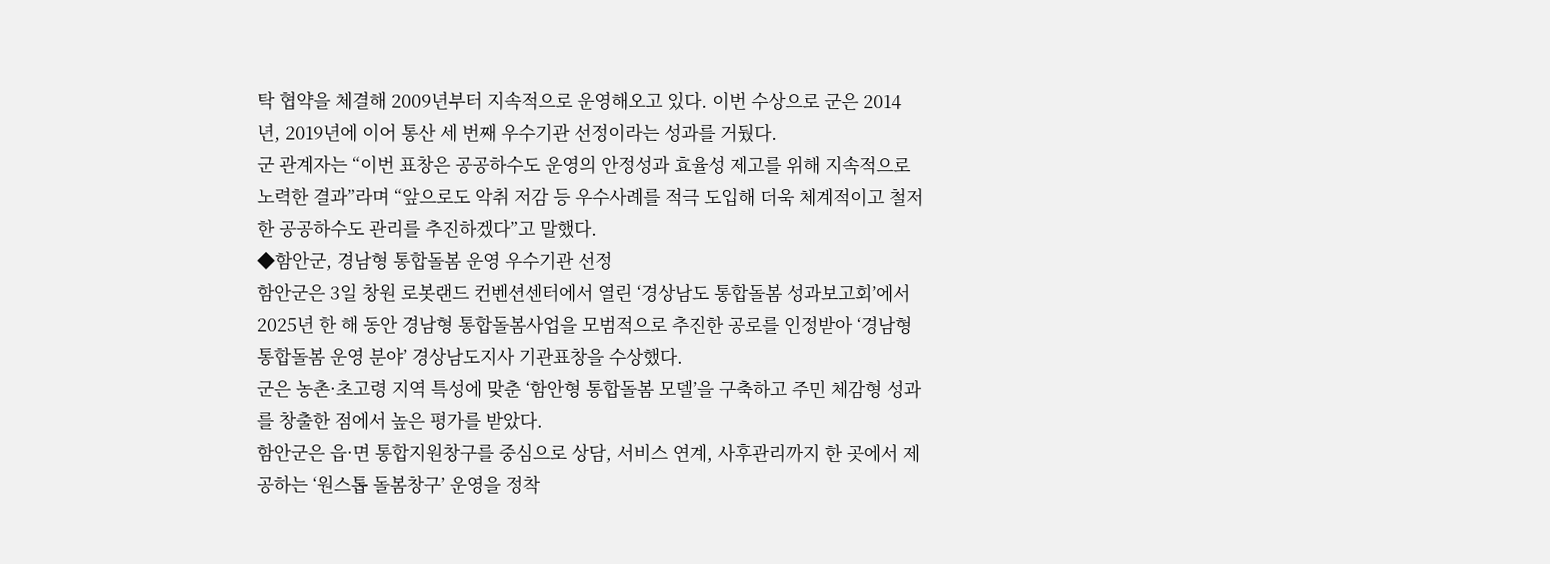탁 협약을 체결해 2009년부터 지속적으로 운영해오고 있다. 이번 수상으로 군은 2014년, 2019년에 이어 통산 세 번째 우수기관 선정이라는 성과를 거뒀다.
군 관계자는 “이번 표창은 공공하수도 운영의 안정성과 효율성 제고를 위해 지속적으로 노력한 결과”라며 “앞으로도 악취 저감 등 우수사례를 적극 도입해 더욱 체계적이고 철저한 공공하수도 관리를 추진하겠다”고 말했다.
◆함안군, 경남형 통합돌봄 운영 우수기관 선정
함안군은 3일 창원 로봇랜드 컨벤션센터에서 열린 ‘경상남도 통합돌봄 성과보고회’에서 2025년 한 해 동안 경남형 통합돌봄사업을 모범적으로 추진한 공로를 인정받아 ‘경남형 통합돌봄 운영 분야’ 경상남도지사 기관표창을 수상했다.
군은 농촌·초고령 지역 특성에 맞춘 ‘함안형 통합돌봄 모델’을 구축하고 주민 체감형 성과를 창출한 점에서 높은 평가를 받았다.
함안군은 읍·면 통합지원창구를 중심으로 상담, 서비스 연계, 사후관리까지 한 곳에서 제공하는 ‘원스톱 돌봄창구’ 운영을 정착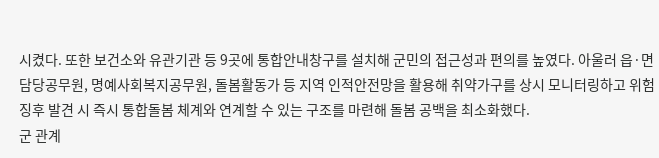시켰다. 또한 보건소와 유관기관 등 9곳에 통합안내창구를 설치해 군민의 접근성과 편의를 높였다. 아울러 읍·면 담당공무원, 명예사회복지공무원, 돌봄활동가 등 지역 인적안전망을 활용해 취약가구를 상시 모니터링하고 위험 징후 발견 시 즉시 통합돌봄 체계와 연계할 수 있는 구조를 마련해 돌봄 공백을 최소화했다.
군 관계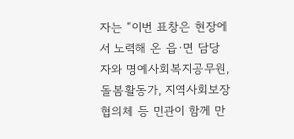자는 “이번 표창은 현장에서 노력해 온 읍·면 담당자와 명예사회복지공무원, 돌봄활동가, 지역사회보장협의체 등 민관이 함께 만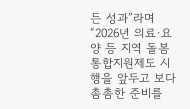든 성과”라며 “2026년 의료·요양 등 지역 돌봄 통합지원제도 시행을 앞두고 보다 촘촘한 준비를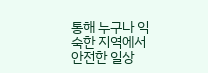통해 누구나 익숙한 지역에서 안전한 일상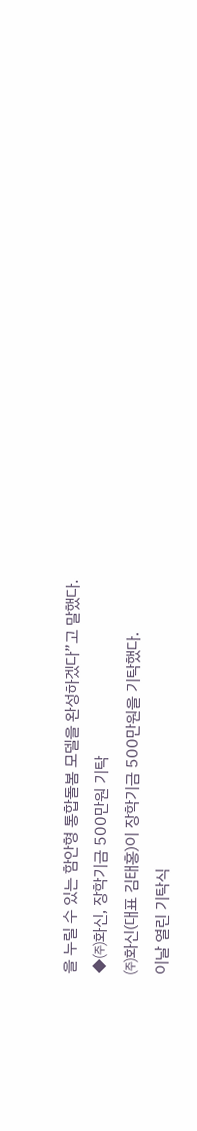을 누릴 수 있는 함안형 통합돌봄 모델을 완성하겠다”고 말했다.
◆㈜화신, 장학기금 500만원 기탁
㈜화신(대표 김태홍)이 장학기금 500만원을 기탁했다.
이날 열린 기탁식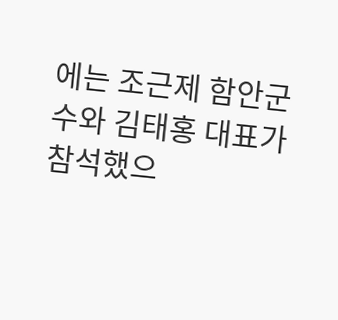에는 조근제 함안군수와 김태홍 대표가 참석했으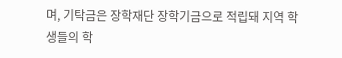며, 기탁금은 장학재단 장학기금으로 적립돼 지역 학생들의 학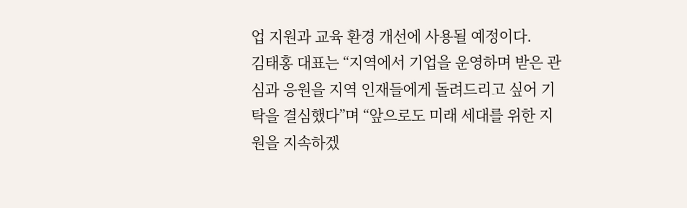업 지원과 교육 환경 개선에 사용될 예정이다.
김태홍 대표는 “지역에서 기업을 운영하며 받은 관심과 응원을 지역 인재들에게 돌려드리고 싶어 기탁을 결심했다”며 “앞으로도 미래 세대를 위한 지원을 지속하겠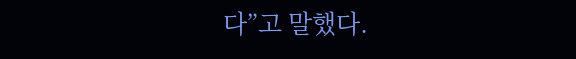다”고 말했다.